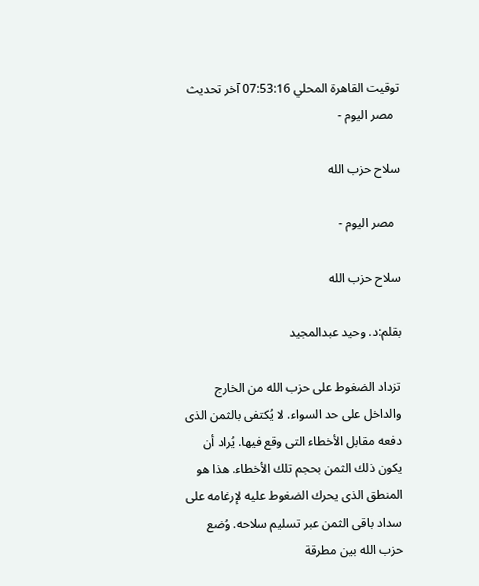توقيت القاهرة المحلي 07:53:16 آخر تحديث
  مصر اليوم -

سلاح حزب الله

  مصر اليوم -

سلاح حزب الله

بقلم:د. وحيد عبدالمجيد

تزداد الضغوط على حزب الله من الخارج والداخل على حد السواء. لا يُكتفى بالثمن الذى دفعه مقابل الأخطاء التى وقع فيها. يُراد أن يكون ذلك الثمن بحجم تلك الأخطاء. هذا هو المنطق الذى يحرك الضغوط عليه لإرغامه على سداد باقى الثمن عبر تسليم سلاحه. وُضع حزب الله بين مطرقة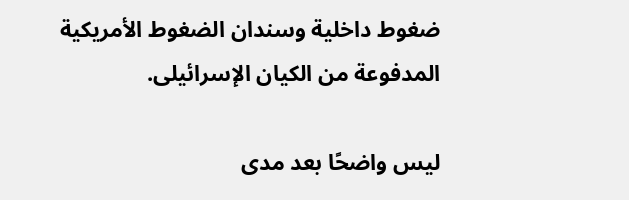ضغوط داخلية وسندان الضغوط الأمريكية المدفوعة من الكيان الإسرائيلى.

ليس واضحًا بعد مدى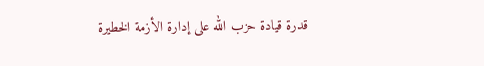قدرة قيادة حزب الله على إدارة الأزمة الخطيرة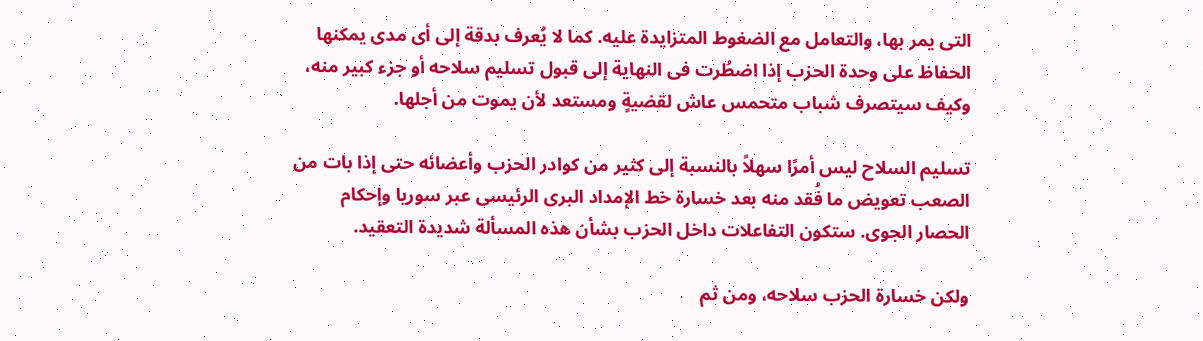التى يمر بها، والتعامل مع الضغوط المتزايدة عليه. كما لا يُعرف بدقة إلى أى مدى يمكنها الحفاظ على وحدة الحزب إذا اضطُرت فى النهاية إلى قبول تسليم سلاحه أو جزء كبير منه، وكيف سيتصرف شباب متحمس عاش لقضيةٍ ومستعد لأن يموت من أجلها.

تسليم السلاح ليس أمرًا سهلاً بالنسبة إلى كثير من كوادر الحزب وأعضائه حتى إذا بات من الصعب تعويض ما فُقد منه بعد خسارة خط الإمداد البرى الرئيسى عبر سوريا وإحكام الحصار الجوى. ستكون التفاعلات داخل الحزب بشأن هذه المسألة شديدة التعقيد.

ولكن خسارة الحزب سلاحه، ومن ثم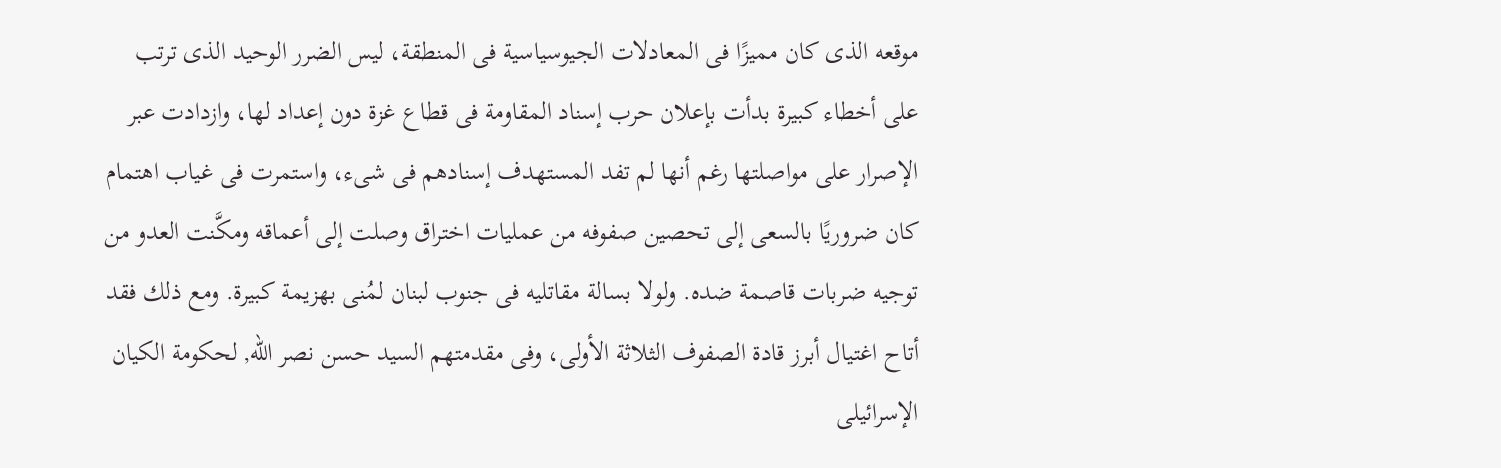موقعه الذى كان مميزًا فى المعادلات الجيوسياسية فى المنطقة، ليس الضرر الوحيد الذى ترتب على أخطاء كبيرة بدأت بإعلان حرب إسناد المقاومة فى قطاع غزة دون إعداد لها، وازدادت عبر الإصرار على مواصلتها رغم أنها لم تفد المستهدف إسنادهم فى شىء، واستمرت فى غياب اهتمام كان ضروريًا بالسعى إلى تحصين صفوفه من عمليات اختراق وصلت إلى أعماقه ومكَّنت العدو من توجيه ضربات قاصمة ضده. ولولا بسالة مقاتليه فى جنوب لبنان لمُنى بهزيمة كبيرة. ومع ذلك فقد أتاح اغتيال أبرز قادة الصفوف الثلاثة الأولى، وفى مقدمتهم السيد حسن نصر الله, لحكومة الكيان الإسرائيلى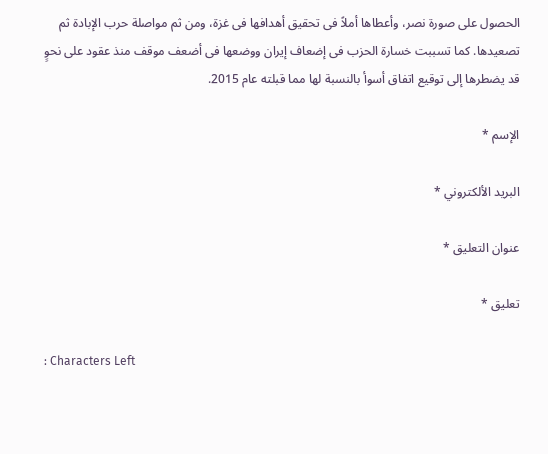الحصول على صورة نصر، وأعطاها أملاً فى تحقيق أهدافها فى غزة، ومن ثم مواصلة حرب الإبادة ثم تصعيدها. كما تسببت خسارة الحزب فى إضعاف إيران ووضعها فى أضعف موقف منذ عقود على نحوٍ قد يضطرها إلى توقيع اتفاق أسوأ بالنسبة لها مما قبلته عام 2015.

الإسم *

البريد الألكتروني *

عنوان التعليق *

تعليق *

: Characters Left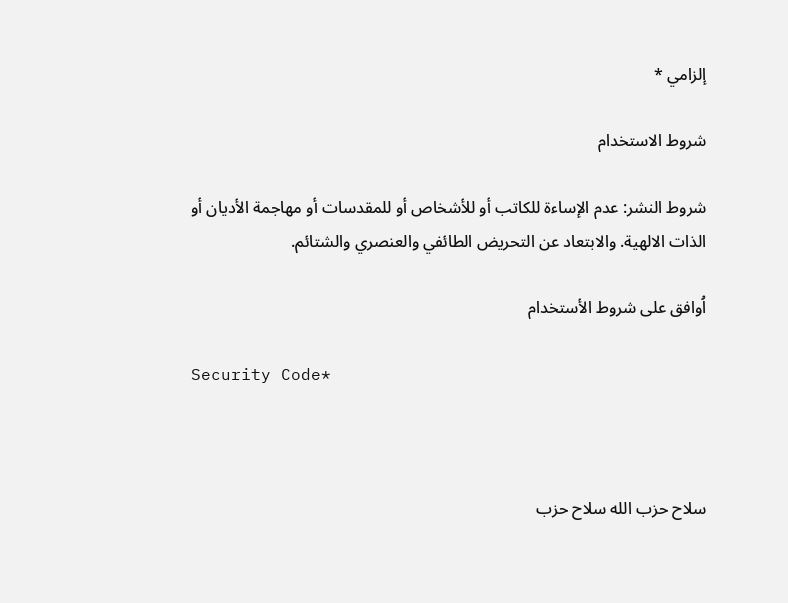إلزامي *

شروط الاستخدام

شروط النشر: عدم الإساءة للكاتب أو للأشخاص أو للمقدسات أو مهاجمة الأديان أو الذات الالهية. والابتعاد عن التحريض الطائفي والعنصري والشتائم.

اُوافق على شروط الأستخدام

Security Code*



سلاح حزب الله سلاح حزب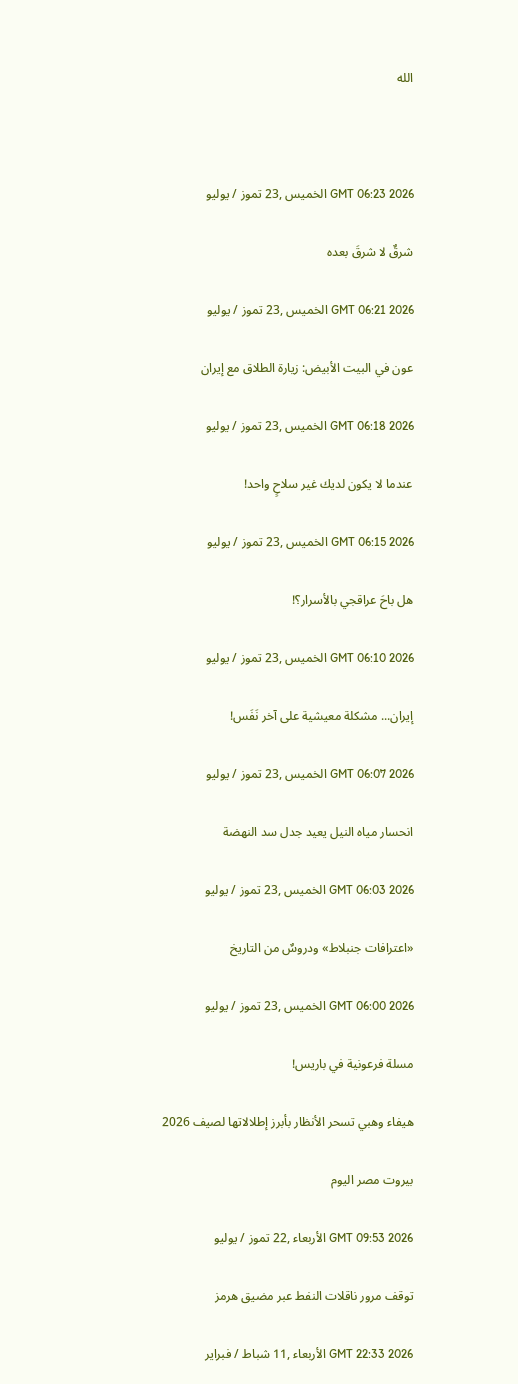الله



GMT 06:23 2026 الخميس ,23 تموز / يوليو

شرقٌ لا شرقَ بعده

GMT 06:21 2026 الخميس ,23 تموز / يوليو

عون في البيت الأبيض: زيارة الطلاق مع إيران

GMT 06:18 2026 الخميس ,23 تموز / يوليو

عندما لا يكون لديك غير سلاحٍ واحد!

GMT 06:15 2026 الخميس ,23 تموز / يوليو

هل باحَ عراقجي بالأسرار؟!

GMT 06:10 2026 الخميس ,23 تموز / يوليو

إيران... مشكلة معيشية على آخر نَفَس!

GMT 06:07 2026 الخميس ,23 تموز / يوليو

انحسار مياه النيل يعيد جدل سد النهضة

GMT 06:03 2026 الخميس ,23 تموز / يوليو

«اعترافات جنبلاط» ودروسٌ من التاريخ

GMT 06:00 2026 الخميس ,23 تموز / يوليو

مسلة فرعونية في باريس!

هيفاء وهبي تسحر الأنظار بأبرز إطلالاتها لصيف 2026

بيروت مصر اليوم

GMT 09:53 2026 الأربعاء ,22 تموز / يوليو

توقف مرور ناقلات النفط عبر مضيق هرمز

GMT 22:33 2026 الأربعاء ,11 شباط / فبراير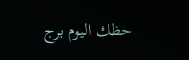حظك اليوم برج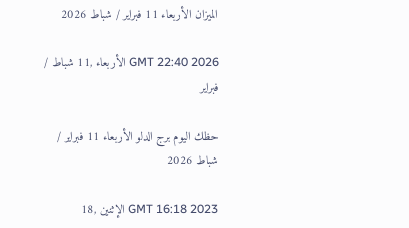الميزان الأربعاء 11 فبراير / شباط 2026

GMT 22:40 2026 الأربعاء ,11 شباط / فبراير

حظك اليوم برج الدلو الأربعاء 11 فبراير / شباط 2026

GMT 16:18 2023 الإثنين ,18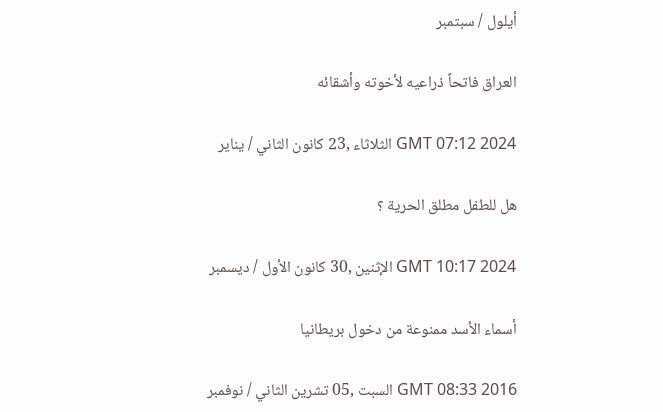أيلول / سبتمبر

العراق فاتحاً ذراعيه لأخوته وأشقائه

GMT 07:12 2024 الثلاثاء ,23 كانون الثاني / يناير

هل للطفل مطلق الحرية ؟

GMT 10:17 2024 الإثنين ,30 كانون الأول / ديسمبر

أسماء الأسد ممنوعة من دخول بريطانيا

GMT 08:33 2016 السبت ,05 تشرين الثاني / نوفمبر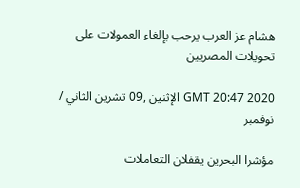هشام عز العرب يرحب بإلغاء العمولات على تحويلات المصريين

GMT 20:47 2020 الإثنين ,09 تشرين الثاني / نوفمبر

مؤشرا البحرين يقفلان التعاملات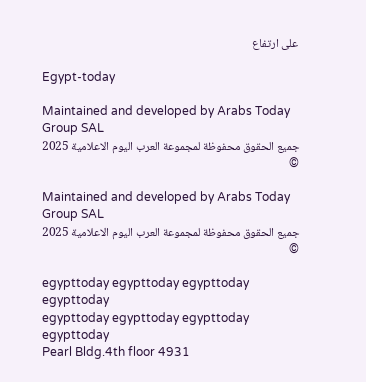على ارتفاع

Egypt-today

Maintained and developed by Arabs Today Group SAL
جميع الحقوق محفوظة لمجموعة العرب اليوم الاعلامية 2025 ©

Maintained and developed by Arabs Today Group SAL
جميع الحقوق محفوظة لمجموعة العرب اليوم الاعلامية 2025 ©

egypttoday egypttoday egypttoday egypttoday
egypttoday egypttoday egypttoday
egypttoday
Pearl Bldg.4th floor 4931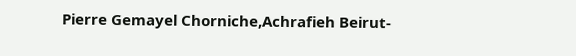Pierre Gemayel Chorniche,Achrafieh Beirut-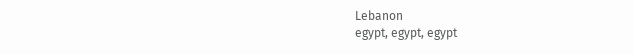Lebanon
egypt, egypt, egypt